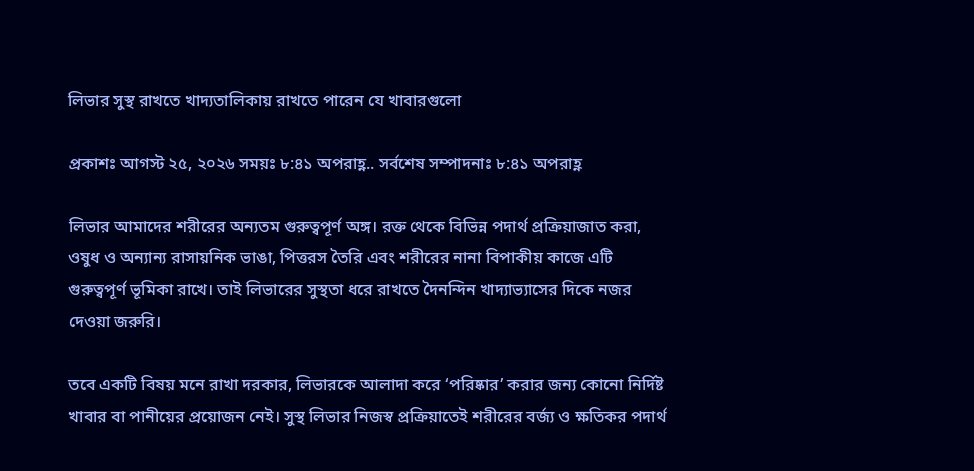লিভার সুস্থ রাখতে খাদ্যতালিকায় রাখতে পারেন যে খাবারগুলো

প্রকাশঃ আগস্ট ২৫, ২০২৬ সময়ঃ ৮:৪১ অপরাহ্ণ.. সর্বশেষ সম্পাদনাঃ ৮:৪১ অপরাহ্ণ

লিভার আমাদের শরীরের অন্যতম গুরুত্বপূর্ণ অঙ্গ। রক্ত থেকে বিভিন্ন পদার্থ প্রক্রিয়াজাত করা, ওষুধ ও অন্যান্য রাসায়নিক ভাঙা, পিত্তরস তৈরি এবং শরীরের নানা বিপাকীয় কাজে এটি গুরুত্বপূর্ণ ভূমিকা রাখে। তাই লিভারের সুস্থতা ধরে রাখতে দৈনন্দিন খাদ্যাভ্যাসের দিকে নজর দেওয়া জরুরি।

তবে একটি বিষয় মনে রাখা দরকার, লিভারকে আলাদা করে ‘পরিষ্কার’ করার জন্য কোনো নির্দিষ্ট খাবার বা পানীয়ের প্রয়োজন নেই। সুস্থ লিভার নিজস্ব প্রক্রিয়াতেই শরীরের বর্জ্য ও ক্ষতিকর পদার্থ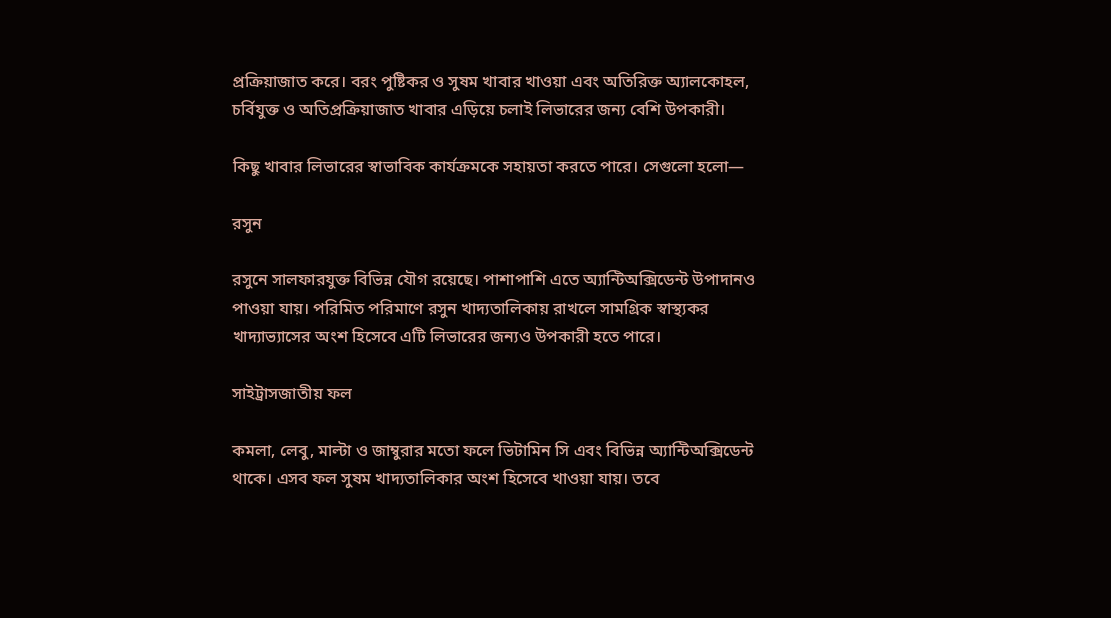প্রক্রিয়াজাত করে। বরং পুষ্টিকর ও সুষম খাবার খাওয়া এবং অতিরিক্ত অ্যালকোহল, চর্বিযুক্ত ও অতিপ্রক্রিয়াজাত খাবার এড়িয়ে চলাই লিভারের জন্য বেশি উপকারী।

কিছু খাবার লিভারের স্বাভাবিক কার্যক্রমকে সহায়তা করতে পারে। সেগুলো হলো—

রসুন

রসুনে সালফারযুক্ত বিভিন্ন যৌগ রয়েছে। পাশাপাশি এতে অ্যান্টিঅক্সিডেন্ট উপাদানও পাওয়া যায়। পরিমিত পরিমাণে রসুন খাদ্যতালিকায় রাখলে সামগ্রিক স্বাস্থ্যকর খাদ্যাভ্যাসের অংশ হিসেবে এটি লিভারের জন্যও উপকারী হতে পারে।

সাইট্রাসজাতীয় ফল

কমলা, লেবু, মাল্টা ও জাম্বুরার মতো ফলে ভিটামিন সি এবং বিভিন্ন অ্যান্টিঅক্সিডেন্ট থাকে। এসব ফল সুষম খাদ্যতালিকার অংশ হিসেবে খাওয়া যায়। তবে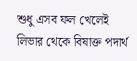শুধু এসব ফল খেলেই লিভার থেকে বিষাক্ত পদার্থ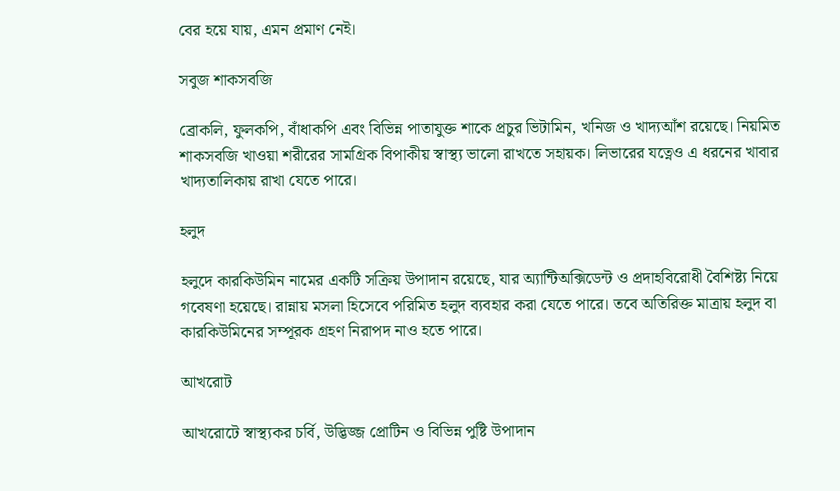বের হয়ে যায়, এমন প্রমাণ নেই।

সবুজ শাকসবজি

ব্রোকলি, ফুলকপি, বাঁধাকপি এবং বিভিন্ন পাতাযুক্ত শাকে প্রচুর ভিটামিন, খনিজ ও খাদ্যআঁশ রয়েছে। নিয়মিত শাকসবজি খাওয়া শরীরের সামগ্রিক বিপাকীয় স্বাস্থ্য ভালো রাখতে সহায়ক। লিভারের যত্নেও এ ধরনের খাবার খাদ্যতালিকায় রাখা যেতে পারে।

হলুদ

হলুদে কারকিউমিন নামের একটি সক্রিয় উপাদান রয়েছে, যার অ্যান্টিঅক্সিডেন্ট ও প্রদাহবিরোধী বৈশিষ্ট্য নিয়ে গবেষণা হয়েছে। রান্নায় মসলা হিসেবে পরিমিত হলুদ ব্যবহার করা যেতে পারে। তবে অতিরিক্ত মাত্রায় হলুদ বা কারকিউমিনের সম্পূরক গ্রহণ নিরাপদ নাও হতে পারে।

আখরোট

আখরোটে স্বাস্থ্যকর চর্বি, উদ্ভিজ্জ প্রোটিন ও বিভিন্ন পুষ্টি উপাদান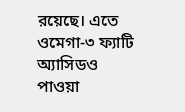রয়েছে। এতে ওমেগা-৩ ফ্যাটি অ্যাসিডও পাওয়া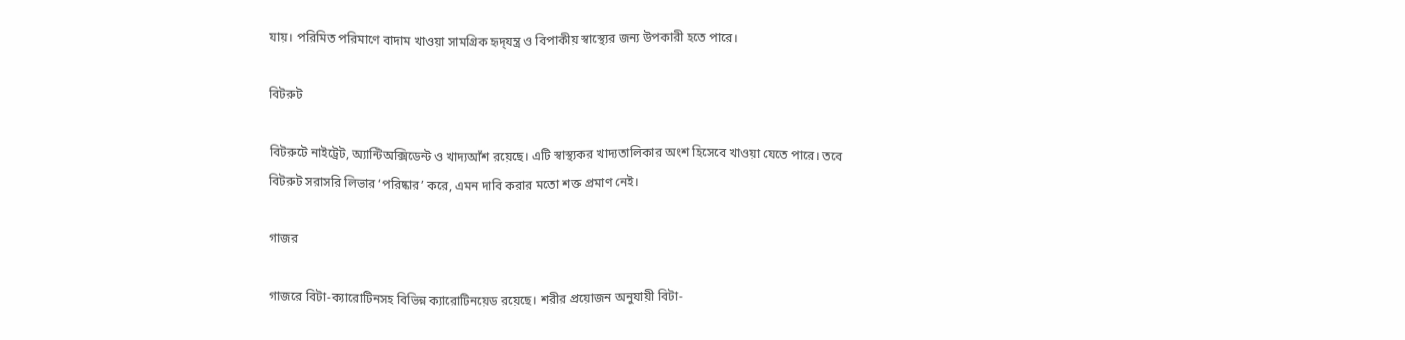যায়। পরিমিত পরিমাণে বাদাম খাওয়া সামগ্রিক হৃদ্‌যন্ত্র ও বিপাকীয় স্বাস্থ্যের জন্য উপকারী হতে পারে।

বিটরুট

বিটরুটে নাইট্রেট, অ্যান্টিঅক্সিডেন্ট ও খাদ্যআঁশ রয়েছে। এটি স্বাস্থ্যকর খাদ্যতালিকার অংশ হিসেবে খাওয়া যেতে পারে। তবে বিটরুট সরাসরি লিভার ‘পরিষ্কার’ করে, এমন দাবি করার মতো শক্ত প্রমাণ নেই।

গাজর

গাজরে বিটা-ক্যারোটিনসহ বিভিন্ন ক্যারোটিনয়েড রয়েছে। শরীর প্রয়োজন অনুযায়ী বিটা-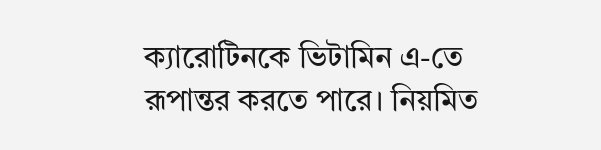ক্যারোটিনকে ভিটামিন এ-তে রূপান্তর করতে পারে। নিয়মিত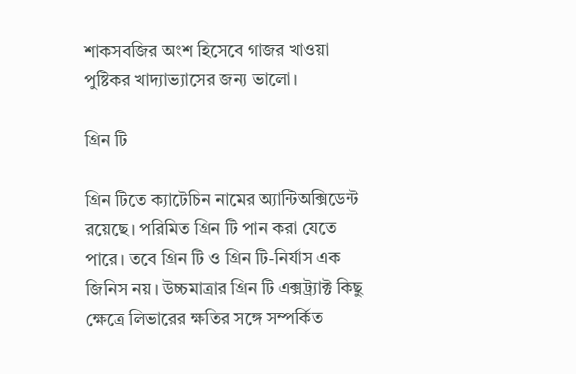শাকসবজির অংশ হিসেবে গাজর খাওয়া পুষ্টিকর খাদ্যাভ্যাসের জন্য ভালো।

গ্রিন টি

গ্রিন টিতে ক্যাটেচিন নামের অ্যান্টিঅক্সিডেন্ট রয়েছে। পরিমিত গ্রিন টি পান করা যেতে পারে। তবে গ্রিন টি ও গ্রিন টি-নির্যাস এক জিনিস নয়। উচ্চমাত্রার গ্রিন টি এক্সট্র্যাক্ট কিছু ক্ষেত্রে লিভারের ক্ষতির সঙ্গে সম্পর্কিত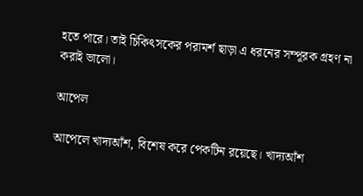হতে পারে। তাই চিকিৎসকের পরামর্শ ছাড়া এ ধরনের সম্পূরক গ্রহণ না করাই ভালো।

আপেল

আপেলে খাদ্যআঁশ, বিশেষ করে পেকটিন রয়েছে। খাদ্যআঁশ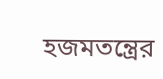হজমতন্ত্রের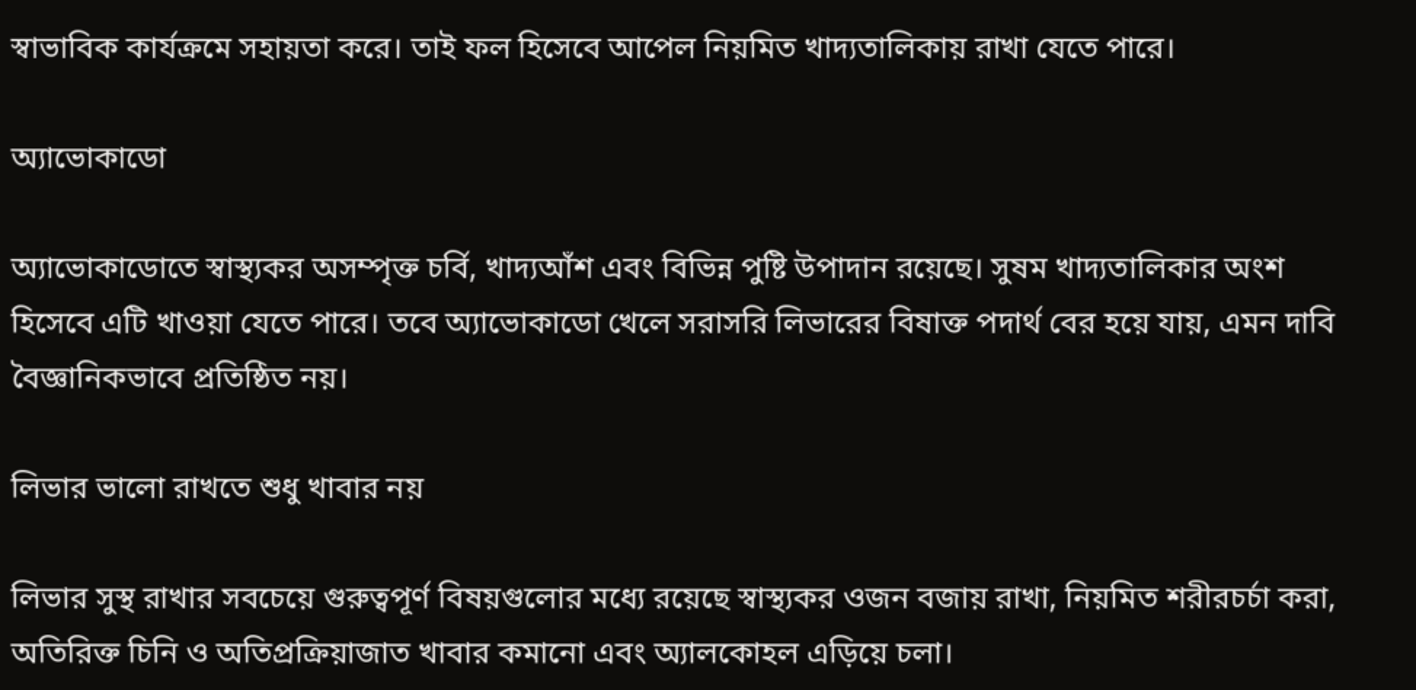স্বাভাবিক কার্যক্রমে সহায়তা করে। তাই ফল হিসেবে আপেল নিয়মিত খাদ্যতালিকায় রাখা যেতে পারে।

অ্যাভোকাডো

অ্যাভোকাডোতে স্বাস্থ্যকর অসম্পৃক্ত চর্বি, খাদ্যআঁশ এবং বিভিন্ন পুষ্টি উপাদান রয়েছে। সুষম খাদ্যতালিকার অংশ হিসেবে এটি খাওয়া যেতে পারে। তবে অ্যাভোকাডো খেলে সরাসরি লিভারের বিষাক্ত পদার্থ বের হয়ে যায়, এমন দাবি বৈজ্ঞানিকভাবে প্রতিষ্ঠিত নয়।

লিভার ভালো রাখতে শুধু খাবার নয়

লিভার সুস্থ রাখার সবচেয়ে গুরুত্বপূর্ণ বিষয়গুলোর মধ্যে রয়েছে স্বাস্থ্যকর ওজন বজায় রাখা, নিয়মিত শরীরচর্চা করা, অতিরিক্ত চিনি ও অতিপ্রক্রিয়াজাত খাবার কমানো এবং অ্যালকোহল এড়িয়ে চলা।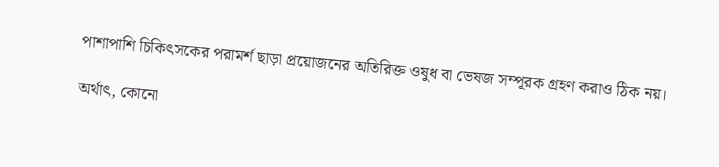পাশাপাশি চিকিৎসকের পরামর্শ ছাড়া প্রয়োজনের অতিরিক্ত ওষুধ বা ভেষজ সম্পূরক গ্রহণ করাও ঠিক নয়।

অর্থাৎ, কোনো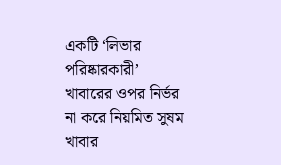একটি ‘লিভার পরিষ্কারকারী’ খাবারের ওপর নির্ভর না করে নিয়মিত সুষম খাবার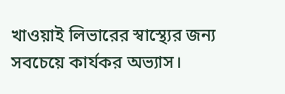খাওয়াই লিভারের স্বাস্থ্যের জন্য সবচেয়ে কার্যকর অভ্যাস।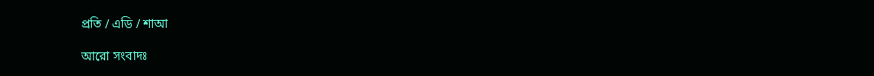প্রতি / এডি / শাআ

আরো সংবাদঃ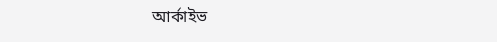আর্কাইভ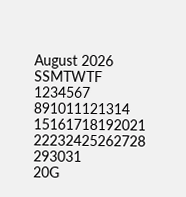August 2026
SSMTWTF
1234567
891011121314
15161718192021
22232425262728
293031
20G